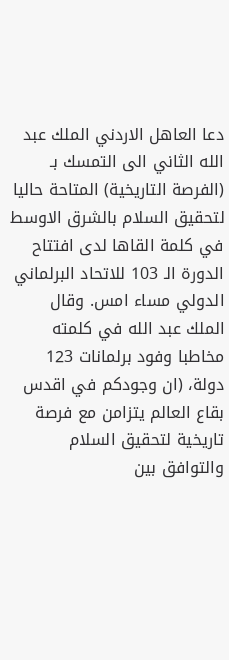دعا العاهل الاردني الملك عبد الله الثاني الى التمسك بـ (الفرصة التاريخية) المتاحة حاليا لتحقيق السلام بالشرق الاوسط في كلمة القاها لدى افتتاح الدورة الـ 103 للاتحاد البرلماني الدولي مساء امس. وقال الملك عبد الله في كلمته مخاطبا وفود برلمانات 123 دولة، (ان وجودكم في اقدس بقاع العالم يتزامن مع فرصة تاريخية لتحقيق السلام والتوافق بين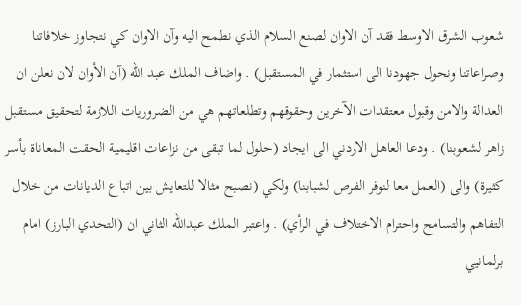شعوب الشرق الاوسط فقد آن الاوان لصنع السلام الذي نطمح اليه وآن الاوان كي نتجاوز خلافاتنا وصراعاتنا ونحول جهودنا الى استثمار في المستقبل) . واضاف الملك عبد الله (آن الأوان لان نعلن ان العدالة والامن وقبول معتقدات الآخرين وحقوقهم وتطلعاتهم هي من الضروريات اللازمة لتحقيق مستقبل زاهر لشعوبنا) . ودعا العاهل الاردني الى ايجاد (حلول لما تبقى من نزاعات اقليمية الحقت المعاناة بأسر كثيرة) والى (العمل معا لنوفر الفرص لشبابنا) ولكي (نصبح مثالا للتعايش بين اتباع الديانات من خلال التفاهم والتسامح واحترام الاختلاف في الرأي) . واعتبر الملك عبدالله الثاني ان (التحدي البارز) امام برلمانيي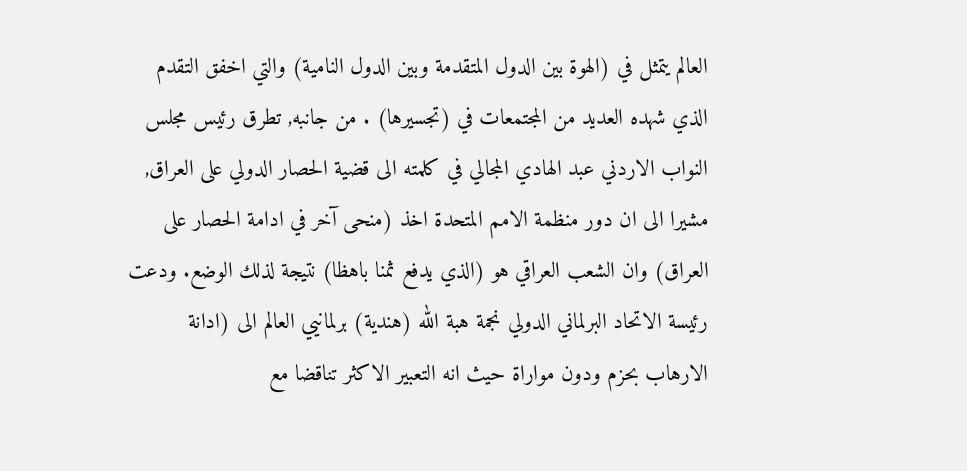العالم يتمثل في (الهوة بين الدول المتقدمة وبين الدول النامية) والتي اخفق التقدم الذي شهده العديد من المجتمعات في (تجسيرها) . من جانبه, تطرق رئيس مجلس النواب الاردني عبد الهادي المجالي في كلمته الى قضية الحصار الدولي على العراق, مشيرا الى ان دور منظمة الامم المتحدة اخذ (منحى آخر في ادامة الحصار على العراق) وان الشعب العراقي هو (الذي يدفع ثمنا باهظا) نتيجة لذلك الوضع. ودعت رئيسة الاتحاد البرلماني الدولي نجمة هبة الله (هندية) برلمانيي العالم الى (ادانة الارهاب بحزم ودون مواراة حيث انه التعبير الاكثر تناقضا مع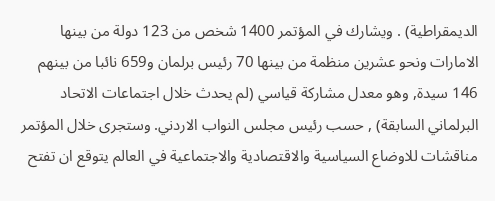الديمقراطية) . ويشارك في المؤتمر 1400 شخص من 123 دولة من بينها الامارات ونحو عشرين منظمة من بينها 70 رئيس برلمان و659 نائبا من بينهم 146 سيدة, وهو معدل مشاركة قياسي (لم يحدث خلال اجتماعات الاتحاد البرلماني السابقة) , حسب رئيس مجلس النواب الاردني. وستجرى خلال المؤتمر مناقشات للاوضاع السياسية والاقتصادية والاجتماعية في العالم يتوقع ان تفتح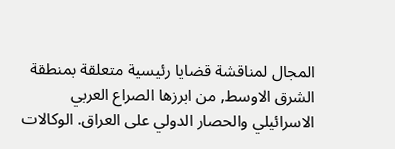المجال لمناقشة قضايا رئيسية متعلقة بمنطقة الشرق الاوسط, من ابرزها الصراع العربي الاسرائيلي والحصار الدولي على العراق. الوكالات